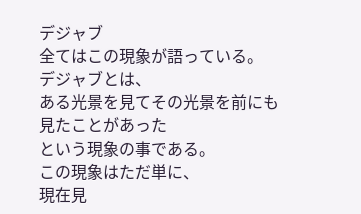デジャブ
全てはこの現象が語っている。
デジャブとは、
ある光景を見てその光景を前にも
見たことがあった
という現象の事である。
この現象はただ単に、
現在見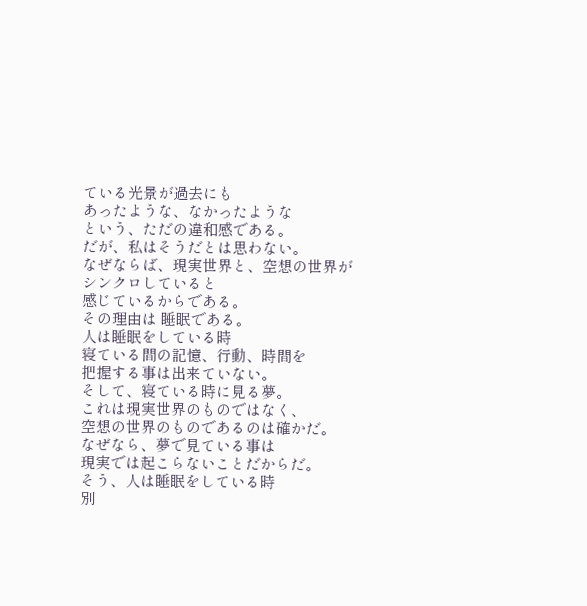ている光景が過去にも
あったような、なかったような
という、ただの違和感である。
だが、私はそうだとは思わない。
なぜならば、現実世界と、空想の世界が
シンクロしていると
感じているからである。
その理由は 睡眠である。
人は睡眠をしている時
寝ている間の記憶、行動、時間を
把握する事は出来ていない。
そして、寝ている時に見る夢。
これは現実世界のものではなく、
空想の世界のものであるのは確かだ。
なぜなら、夢で見ている事は
現実では起こらないことだからだ。
そう、人は睡眠をしている時
別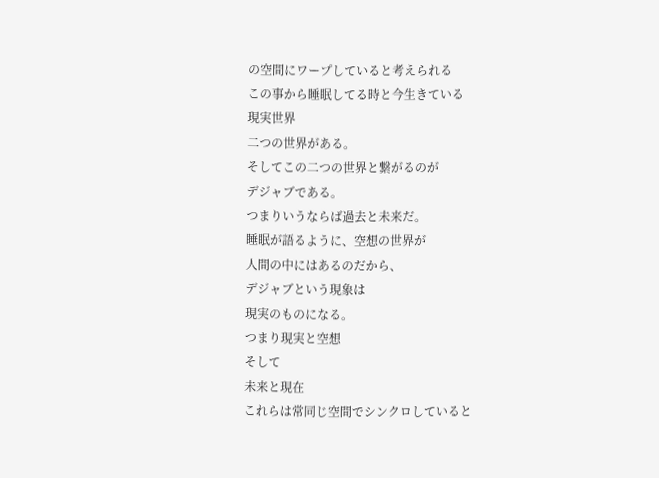の空間にワープしていると考えられる
この事から睡眠してる時と今生きている
現実世界
二つの世界がある。
そしてこの二つの世界と繋がるのが
デジャブである。
つまりいうならば過去と未来だ。
睡眠が語るように、空想の世界が
人間の中にはあるのだから、
デジャブという現象は
現実のものになる。
つまり現実と空想
そして
未来と現在
これらは常同じ空間でシンクロしていると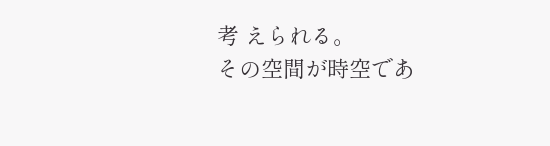考 えられる。
その空間が時空であ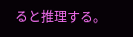ると推理する。